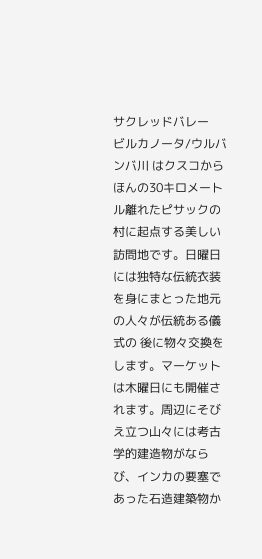サクレッドバレー
ビルカノータ/ウルバンバ川 はクスコからほんの30キロメートル離れたピサックの村に起点する美しい訪問地です。日曜日には独特な伝統衣装を身にまとった地元の人々が伝統ある儀式の 後に物々交換をします。マーケットは木曜日にも開催されます。周辺にそびえ立つ山々には考古学的建造物がならび、インカの要塞であった石造建築物か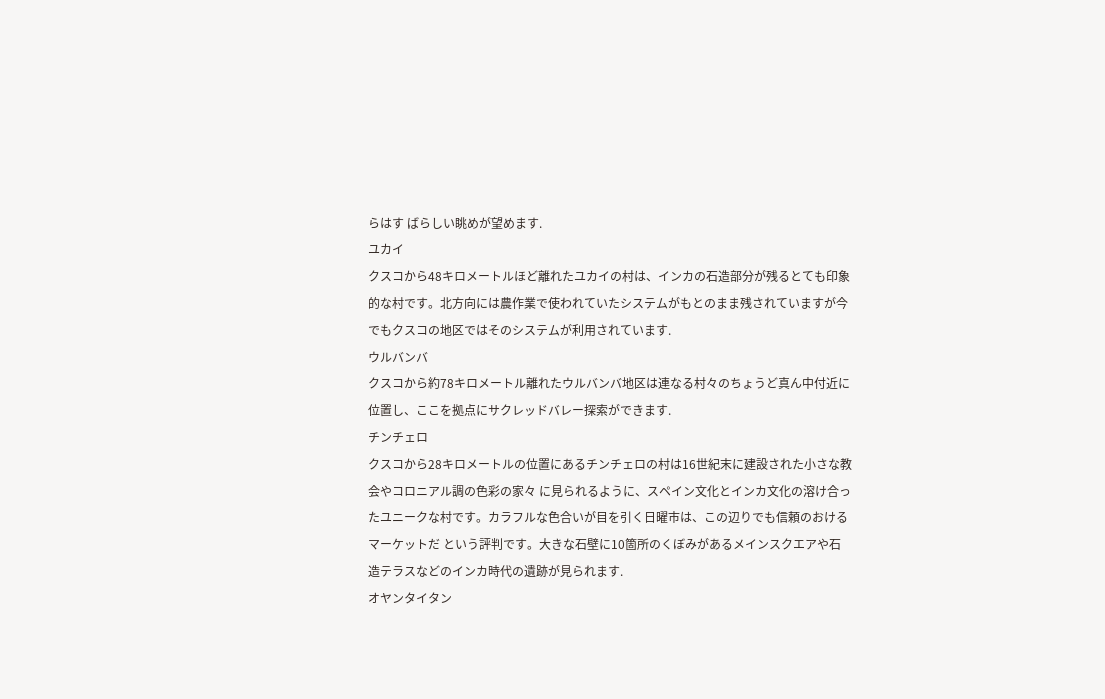らはす ばらしい眺めが望めます.
ユカイ
クスコから48キロメートルほど離れたユカイの村は、インカの石造部分が残るとても印象的な村です。北方向には農作業で使われていたシステムがもとのまま残されていますが今でもクスコの地区ではそのシステムが利用されています.
ウルバンバ
クスコから約78キロメートル離れたウルバンバ地区は連なる村々のちょうど真ん中付近に位置し、ここを拠点にサクレッドバレー探索ができます.
チンチェロ
クスコから28キロメートルの位置にあるチンチェロの村は16世紀末に建設された小さな教会やコロニアル調の色彩の家々 に見られるように、スペイン文化とインカ文化の溶け合ったユニークな村です。カラフルな色合いが目を引く日曜市は、この辺りでも信頼のおけるマーケットだ という評判です。大きな石壁に10箇所のくぼみがあるメインスクエアや石造テラスなどのインカ時代の遺跡が見られます.
オヤンタイタン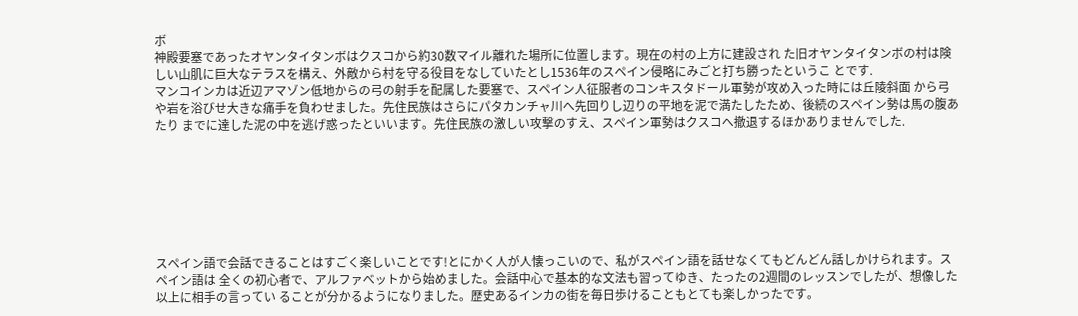ボ
神殿要塞であったオヤンタイタンボはクスコから約30数マイル離れた場所に位置します。現在の村の上方に建設され た旧オヤンタイタンボの村は険しい山肌に巨大なテラスを構え、外敵から村を守る役目をなしていたとし1536年のスペイン侵略にみごと打ち勝ったというこ とです.
マンコインカは近辺アマゾン低地からの弓の射手を配属した要塞で、スペイン人征服者のコンキスタドール軍勢が攻め入った時には丘陵斜面 から弓や岩を浴びせ大きな痛手を負わせました。先住民族はさらにパタカンチャ川へ先回りし辺りの平地を泥で満たしたため、後続のスペイン勢は馬の腹あたり までに達した泥の中を逃げ惑ったといいます。先住民族の激しい攻撃のすえ、スペイン軍勢はクスコへ撤退するほかありませんでした.







スペイン語で会話できることはすごく楽しいことです!とにかく人が人懐っこいので、私がスペイン語を話せなくてもどんどん話しかけられます。スペイン語は 全くの初心者で、アルファべットから始めました。会話中心で基本的な文法も習ってゆき、たったの2週間のレッスンでしたが、想像した以上に相手の言ってい ることが分かるようになりました。歴史あるインカの街を毎日歩けることもとても楽しかったです。